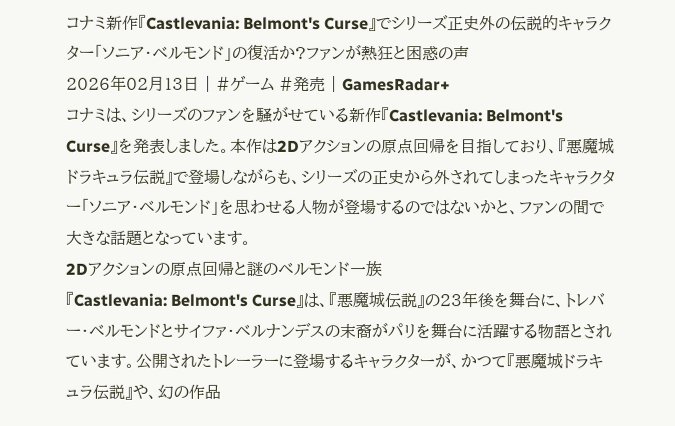コナミ新作『Castlevania: Belmont's Curse』でシリーズ正史外の伝説的キャラクター「ソニア・ベルモンド」の復活か?ファンが熱狂と困惑の声
2026年02月13日 | #ゲーム #発売 | GamesRadar+
コナミは、シリーズのファンを騒がせている新作『Castlevania: Belmont's Curse』を発表しました。本作は2Dアクションの原点回帰を目指しており、『悪魔城ドラキュラ伝説』で登場しながらも、シリーズの正史から外されてしまったキャラクター「ソニア・ベルモンド」を思わせる人物が登場するのではないかと、ファンの間で大きな話題となっています。
2Dアクションの原点回帰と謎のベルモンド一族
『Castlevania: Belmont's Curse』は、『悪魔城伝説』の23年後を舞台に、トレバー・ベルモンドとサイファ・ベルナンデスの末裔がパリを舞台に活躍する物語とされています。公開されたトレーラーに登場するキャラクターが、かつて『悪魔城ドラキュラ伝説』や、幻の作品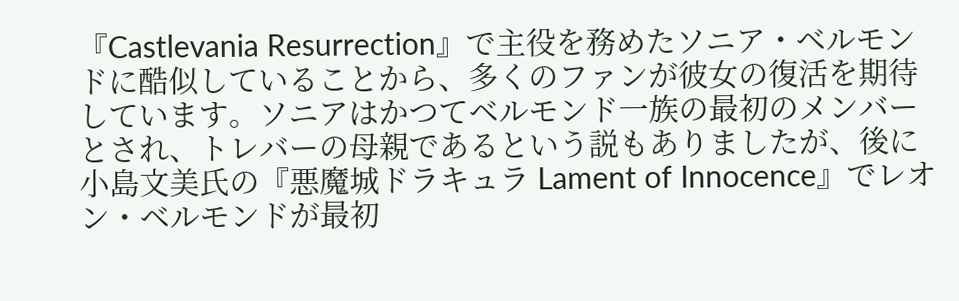『Castlevania Resurrection』で主役を務めたソニア・ベルモンドに酷似していることから、多くのファンが彼女の復活を期待しています。ソニアはかつてベルモンド一族の最初のメンバーとされ、トレバーの母親であるという説もありましたが、後に小島文美氏の『悪魔城ドラキュラ Lament of Innocence』でレオン・ベルモンドが最初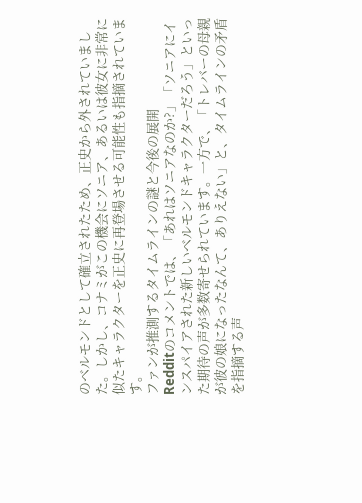のベルモンドとして確立されたため、正史から外されていました。しかし、コナミがこの機会にソニア、あるいは彼女に非常に似たキャラクターを正史に再登場させる可能性も指摘されています。
ファンが推測するタイムラインの謎と今後の展開
Redditのコメントでは、「あれはソニアなのか?」「ソニアにインスパイアされた新しいベルモンドキャラクターだろう」といった期待の声が多数寄せられています。一方で、「トレバーの母親が彼の娘になったなんて、ありえない」と、タイムラインの矛盾を指摘する声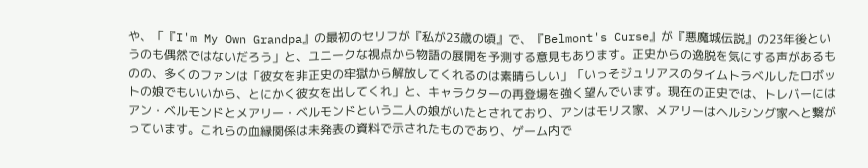や、「『I'm My Own Grandpa』の最初のセリフが『私が23歳の頃』で、『Belmont's Curse』が『悪魔城伝説』の23年後というのも偶然ではないだろう」と、ユニークな視点から物語の展開を予測する意見もあります。正史からの逸脱を気にする声があるものの、多くのファンは「彼女を非正史の牢獄から解放してくれるのは素晴らしい」「いっそジュリアスのタイムトラベルしたロボットの娘でもいいから、とにかく彼女を出してくれ」と、キャラクターの再登場を強く望んでいます。現在の正史では、トレバーにはアン・ベルモンドとメアリー・ベルモンドという二人の娘がいたとされており、アンはモリス家、メアリーはヘルシング家へと繋がっています。これらの血縁関係は未発表の資料で示されたものであり、ゲーム内で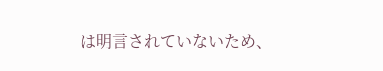は明言されていないため、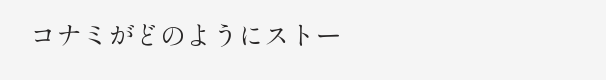コナミがどのようにストー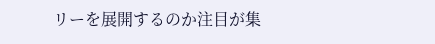リーを展開するのか注目が集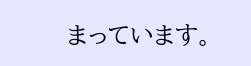まっています。